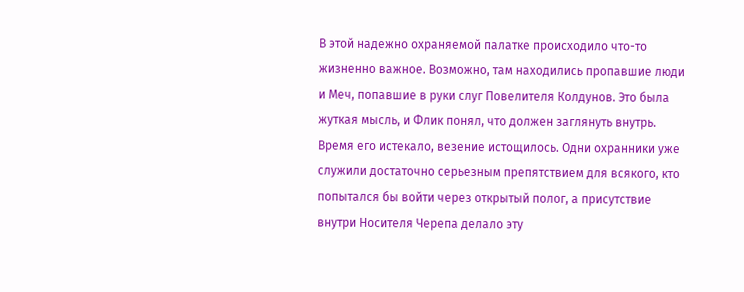В этой надежно охраняемой палатке происходило что-то жизненно важное. Возможно, там находились пропавшие люди и Меч, попавшие в руки слуг Повелителя Колдунов. Это была жуткая мысль, и Флик понял, что должен заглянуть внутрь. Время его истекало, везение истощилось. Одни охранники уже служили достаточно серьезным препятствием для всякого, кто попытался бы войти через открытый полог, а присутствие внутри Носителя Черепа делало эту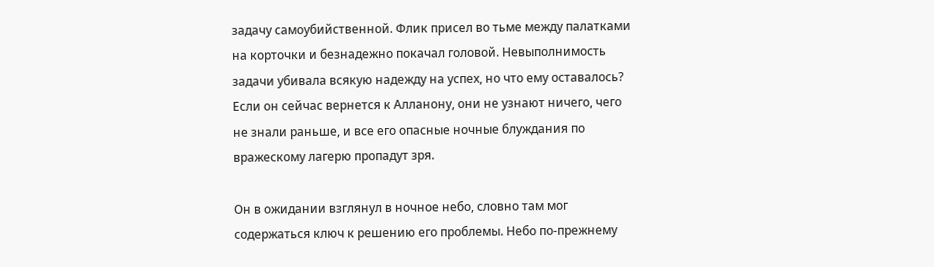задачу самоубийственной. Флик присел во тьме между палатками на корточки и безнадежно покачал головой. Невыполнимость задачи убивала всякую надежду на успех, но что ему оставалось? Если он сейчас вернется к Алланону, они не узнают ничего, чего не знали раньше, и все его опасные ночные блуждания по вражескому лагерю пропадут зря.

Он в ожидании взглянул в ночное небо, словно там мог содержаться ключ к решению его проблемы. Небо по-прежнему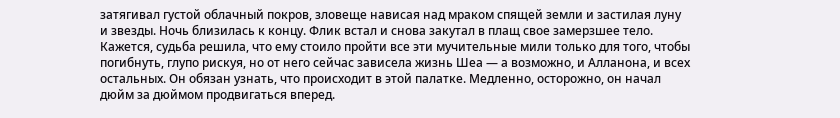затягивал густой облачный покров, зловеще нависая над мраком спящей земли и застилая луну и звезды. Ночь близилась к концу. Флик встал и снова закутал в плащ свое замерзшее тело. Кажется, судьба решила, что ему стоило пройти все эти мучительные мили только для того, чтобы погибнуть, глупо рискуя, но от него сейчас зависела жизнь Шеа — а возможно, и Алланона, и всех остальных. Он обязан узнать, что происходит в этой палатке. Медленно, осторожно, он начал дюйм за дюймом продвигаться вперед.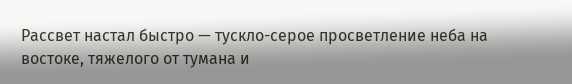Рассвет настал быстро — тускло-серое просветление неба на востоке, тяжелого от тумана и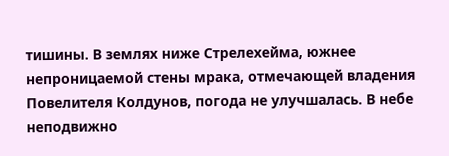тишины. В землях ниже Стрелехейма, южнее непроницаемой стены мрака, отмечающей владения Повелителя Колдунов, погода не улучшалась. В небе неподвижно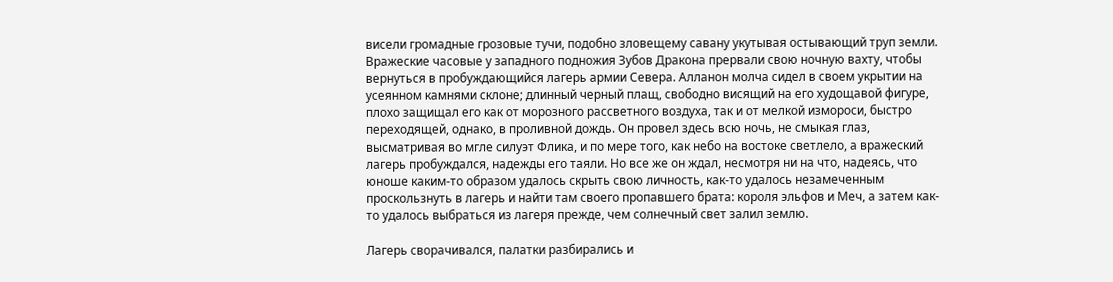висели громадные грозовые тучи, подобно зловещему савану укутывая остывающий труп земли. Вражеские часовые у западного подножия Зубов Дракона прервали свою ночную вахту, чтобы вернуться в пробуждающийся лагерь армии Севера. Алланон молча сидел в своем укрытии на усеянном камнями склоне; длинный черный плащ, свободно висящий на его худощавой фигуре, плохо защищал его как от морозного рассветного воздуха, так и от мелкой измороси, быстро переходящей, однако, в проливной дождь. Он провел здесь всю ночь, не смыкая глаз, высматривая во мгле силуэт Флика, и по мере того, как небо на востоке светлело, а вражеский лагерь пробуждался, надежды его таяли. Но все же он ждал, несмотря ни на что, надеясь, что юноше каким-то образом удалось скрыть свою личность, как-то удалось незамеченным проскользнуть в лагерь и найти там своего пропавшего брата: короля эльфов и Меч, а затем как-то удалось выбраться из лагеря прежде, чем солнечный свет залил землю.

Лагерь сворачивался, палатки разбирались и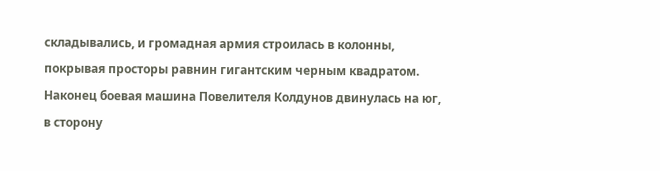складывались, и громадная армия строилась в колонны, покрывая просторы равнин гигантским черным квадратом. Наконец боевая машина Повелителя Колдунов двинулась на юг, в сторону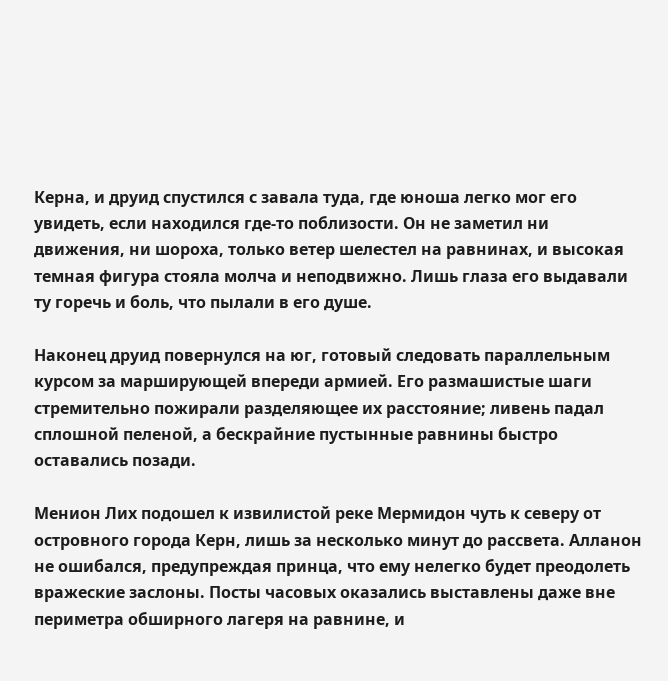Керна, и друид спустился с завала туда, где юноша легко мог его увидеть, если находился где-то поблизости. Он не заметил ни движения, ни шороха, только ветер шелестел на равнинах, и высокая темная фигура стояла молча и неподвижно. Лишь глаза его выдавали ту горечь и боль, что пылали в его душе.

Наконец друид повернулся на юг, готовый следовать параллельным курсом за марширующей впереди армией. Его размашистые шаги стремительно пожирали разделяющее их расстояние; ливень падал сплошной пеленой, а бескрайние пустынные равнины быстро оставались позади.

Менион Лих подошел к извилистой реке Мермидон чуть к северу от островного города Керн, лишь за несколько минут до рассвета. Алланон не ошибался, предупреждая принца, что ему нелегко будет преодолеть вражеские заслоны. Посты часовых оказались выставлены даже вне периметра обширного лагеря на равнине, и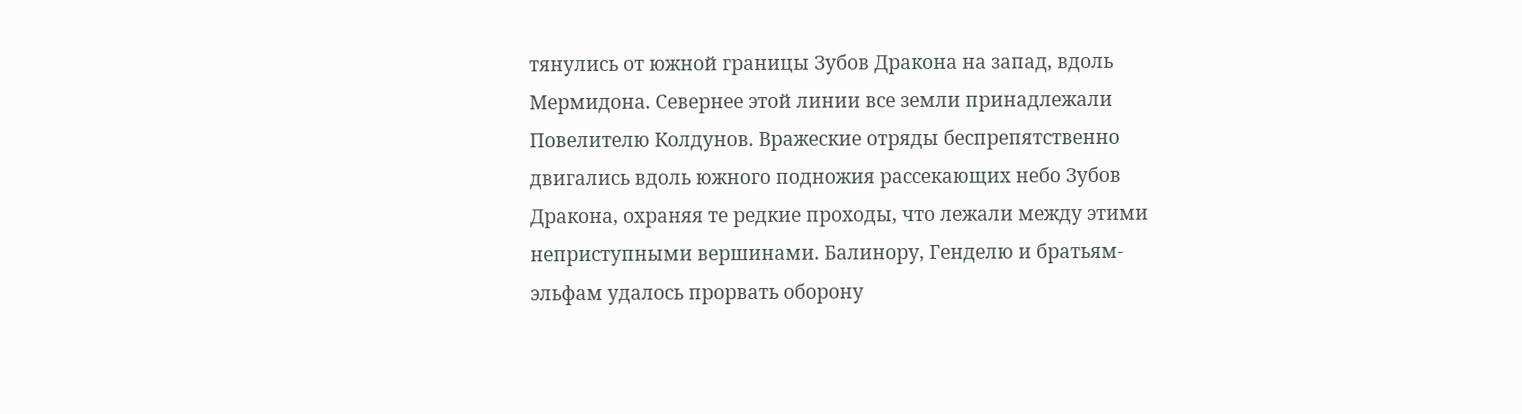тянулись от южной границы Зубов Дракона на запад, вдоль Мермидона. Севернее этой линии все земли принадлежали Повелителю Колдунов. Вражеские отряды беспрепятственно двигались вдоль южного подножия рассекающих небо Зубов Дракона, охраняя те редкие проходы, что лежали между этими неприступными вершинами. Балинору, Генделю и братьям-эльфам удалось прорвать оборону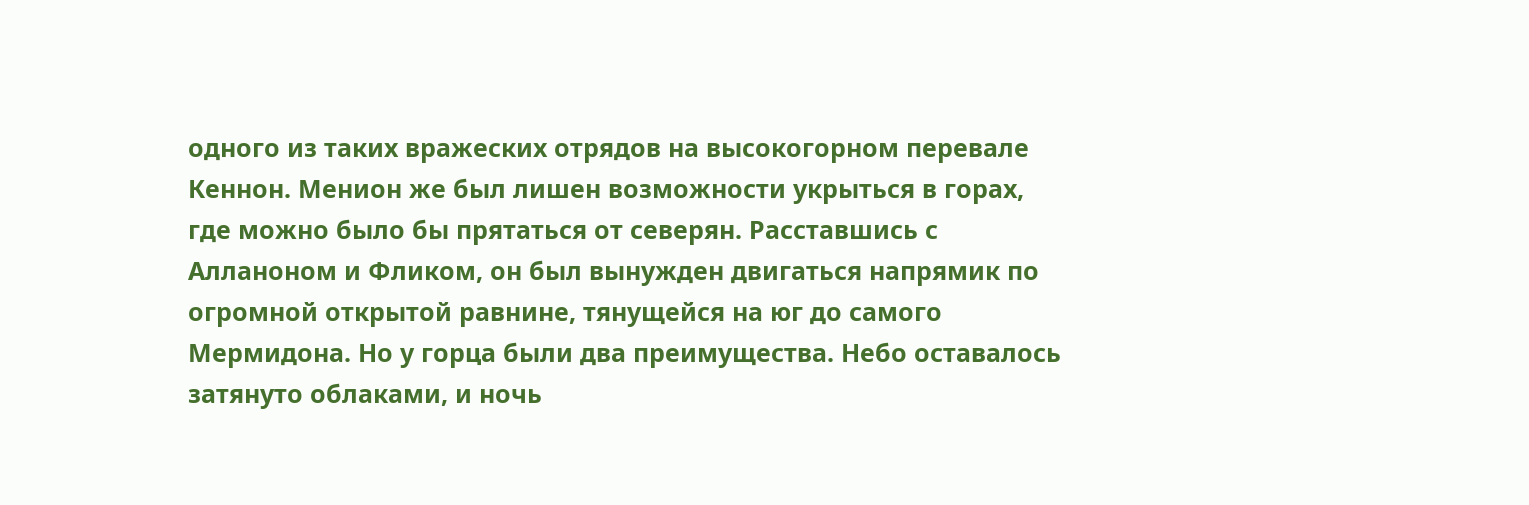одного из таких вражеских отрядов на высокогорном перевале Кеннон. Менион же был лишен возможности укрыться в горах, где можно было бы прятаться от северян. Расставшись с Алланоном и Фликом, он был вынужден двигаться напрямик по огромной открытой равнине, тянущейся на юг до самого Мермидона. Но у горца были два преимущества. Небо оставалось затянуто облаками, и ночь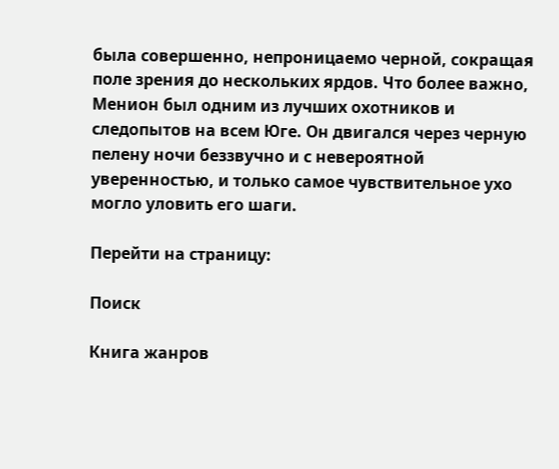была совершенно, непроницаемо черной, сокращая поле зрения до нескольких ярдов. Что более важно, Менион был одним из лучших охотников и следопытов на всем Юге. Он двигался через черную пелену ночи беззвучно и с невероятной уверенностью, и только самое чувствительное ухо могло уловить его шаги.

Перейти на страницу:

Поиск

Книга жанров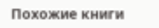Похожие книги